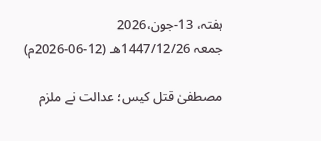ہفتہ، 13-جون،2026
جمعہ 1447/12/26هـ (12-06-2026م)

مصطفیٰ قتل کیس؛ عدالت نے ملزم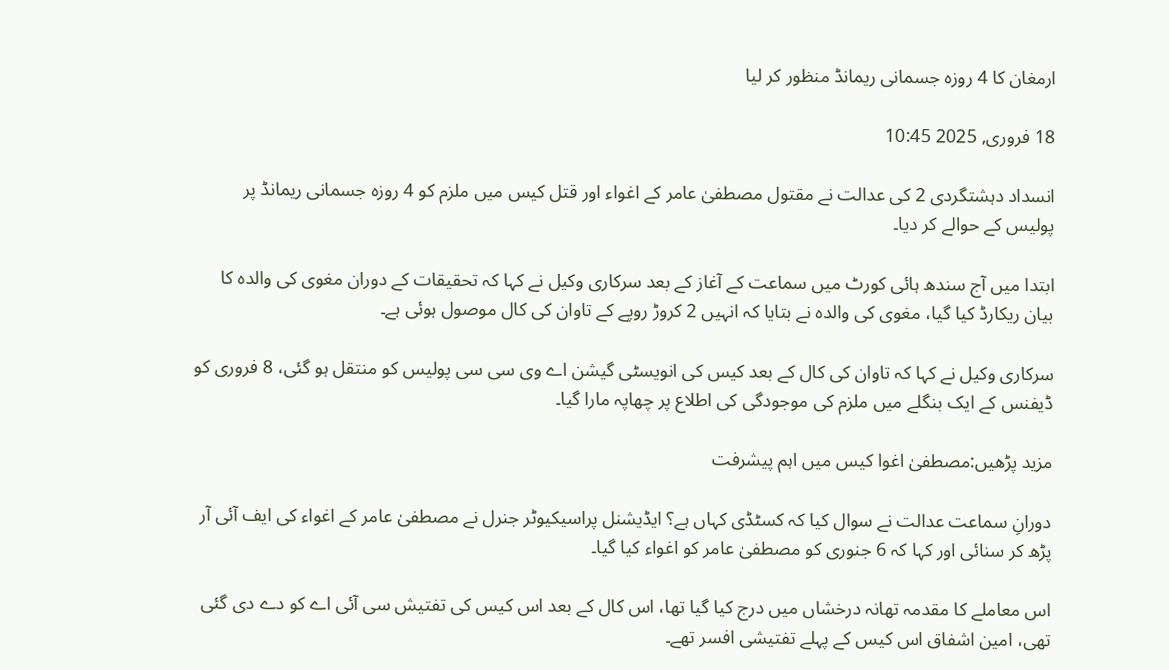ارمغان کا 4 روزہ جسمانی ریمانڈ منظور کر لیا

18 فروری, 2025 10:45

انسداد دہشتگردی 2 کی عدالت نے مقتول مصطفیٰ عامر کے اغواء اور قتل کیس میں ملزم کو 4 روزہ جسمانی ریمانڈ پر پولیس کے حوالے کر دیا۔

ابتدا میں آج سندھ ہائی کورٹ میں سماعت کے آغاز کے بعد سرکاری وکیل نے کہا کہ تحقیقات کے دوران مغوی کی والدہ کا بیان ریکارڈ کیا گیا، مغوی کی والدہ نے بتایا کہ انہیں 2 کروڑ روپے کے تاوان کی کال موصول ہوئی ہے۔

سرکاری وکیل نے کہا کہ تاوان کی کال کے بعد کیس کی انویسٹی گیشن اے وی سی سی پولیس کو منتقل ہو گئی، 8 فروری کو ڈیفنس کے ایک بنگلے میں ملزم کی موجودگی کی اطلاع پر چھاپہ مارا گیا۔

مزید پڑھیں:مصطفیٰ اغوا کیس میں اہم پیشرفت

دورانِ سماعت عدالت نے سوال کیا کہ کسٹڈی کہاں ہے؟ ایڈیشنل پراسیکیوٹر جنرل نے مصطفیٰ عامر کے اغواء کی ایف آئی آر پڑھ کر سنائی اور کہا کہ 6 جنوری کو مصطفیٰ عامر کو اغواء کیا گیا۔

اس معاملے کا مقدمہ تھانہ درخشاں میں درج کیا گیا تھا، اس کال کے بعد اس کیس کی تفتیش سی آئی اے کو دے دی گئی تھی، امین اشفاق اس کیس کے پہلے تفتیشی افسر تھے۔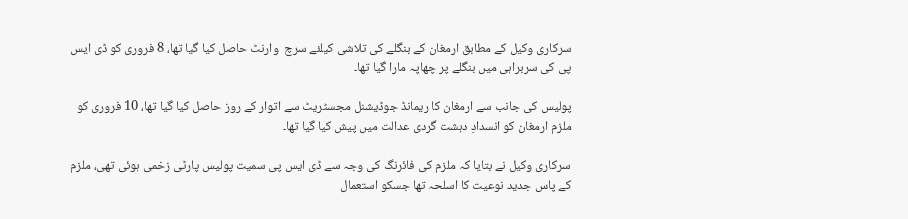سرکاری وکیل کے مطابق ارمغان کے بنگلے کی تلاشی کیلئے سرچ  وارنٹ حاصل کیا گیا تھا، 8 فروری کو ڈی ایس پی کی سربراہی میں بنگلے پر چھاپہ مارا گیا تھا۔

پولیس کی جانب سے ارمغان کا ریمانڈ جوڈیشنل مجسٹریٹ سے اتوار کے روز حاصل کیا گیا تھا، 10 فروری کو ملزم ارمغان کو انسدادِ دہشت گردی عدالت میں پیش کیا گیا تھا۔

سرکاری وکیل نے بتایا کہ ملزم کی فائرنگ کی وجہ سے ڈی ایس پی سمیت پولیس پارٹی زخمی ہوئی تھی، ملزم کے پاس جدید نوعیت کا اسلحہ تھا جسکو استعمال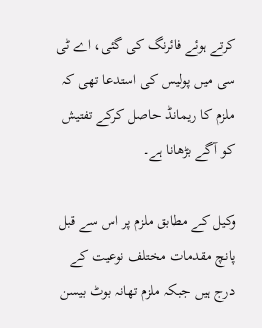کرتے ہوئے فائرنگ کی گئی، اے ٹی سی میں پولیس کی استدعا تھی کہ ملزم کا ریمانڈ حاصل کرکے تفتیش کو آگے بڑھانا ہے۔

وکیل کے مطابق ملزم پر اس سے قبل پانچ مقدمات مختلف نوعیت کے درج ہیں جبکہ ملزم تھانہ بوٹ بیسن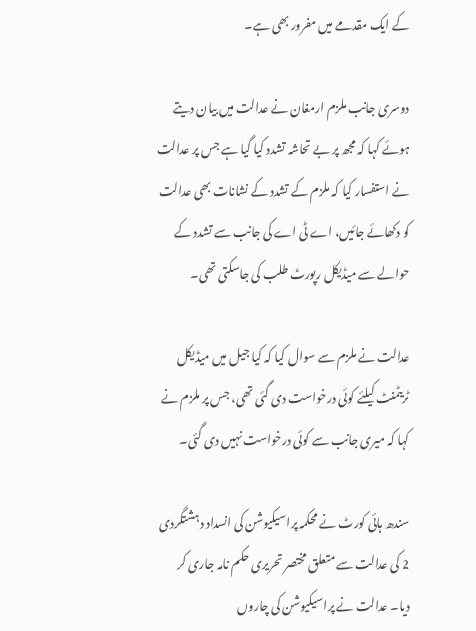کے ایک مقدمے میں مفرور بھی ہے۔

دوسری جانب ملزم ارمغان نے عدالت میں بیان دیتے ہوئے کہا کہ مجھ پر بے تحاشہ تشدد کیا گیا ہے جس پر عدالت نے استفسار کیا کہ ملزم کے تشدد کے نشانات بھی عدالت کو دکھائے جائیں، اے ٹی اے کی جانب سے تشدد کے حوالے سے میڈیکل رپورٹ طلب کی جاسکتی تھی۔

عدالت نے ملزم سے سوال کیا کہ کیا جیل میں میڈیکل ٹریٹمنٹ کیلئے کوئی درخواست دی گئی تھی، جس پر ملزم نے کہا کہ میری جانب سے کوئی درخواست نہیں دی گئی۔

سندھ ہائی کورٹ نے محکمہ پراسیکیوشن کی انسداد دہشتگردی 2 کی عدالت سے متعلق مختصر تحریری حکم نامہ جاری کر دیا۔ عدالت نے پراسیکیوشن کی چاروں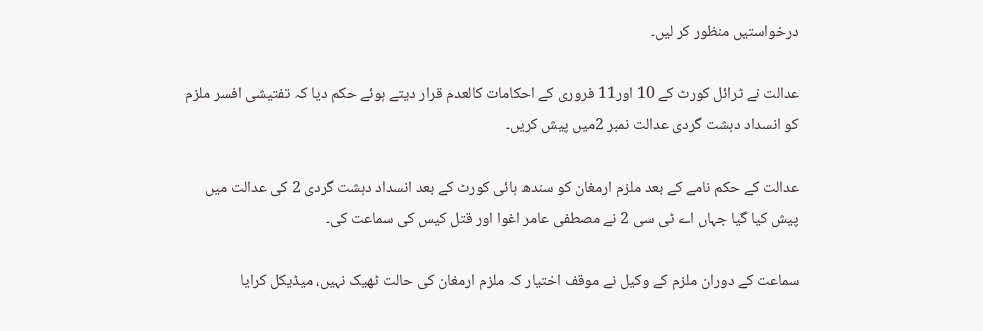درخواستیں منظور کر لیں۔

عدالت نے ٹرائل کورٹ کے 10 اور11 فروری کے احکامات کالعدم قرار دیتے ہوئے حکم دیا کہ تفتیشی افسر ملزم کو انسداد دہشت گردی عدالت نمبر 2میں پیش کریں۔

عدالت کے حکم نامے کے بعد ملزم ارمغان کو سندھ ہائی کورٹ کے بعد انسداد دہشت گردی 2 کی عدالت میں پیش کیا گیا جہاں اے ٹی سی 2 نے مصطفی عامر اغوا اور قتل کیس کی سماعت کی۔

سماعت کے دوران ملزم کے وکیل نے موقف اختیار کہ ملزم ارمغان کی حالت ٹھیک نہیں، میڈیکل کرایا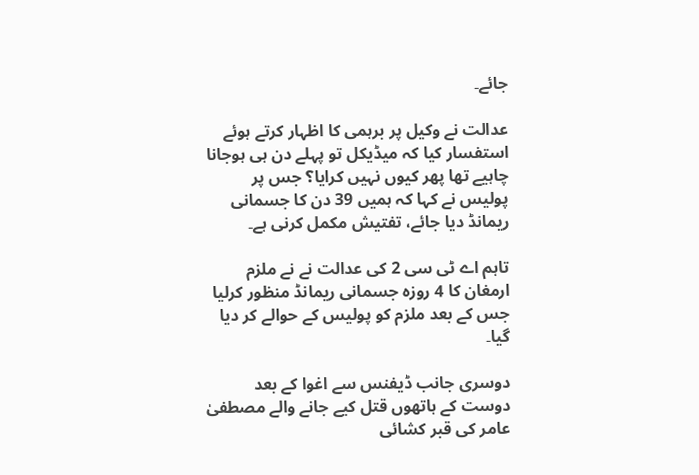جائے۔

عدالت نے وکیل پر برہمی کا اظہار کرتے ہوئے استفسار کیا کہ میڈیکل تو پہلے دن ہی ہوجانا چاہیے تھا پھر کیوں نہیں کرایا؟ جس پر پولیس نے کہا کہ ہمیں 39 دن کا جسمانی ریمانڈ دیا جائے، تفتیش مکمل کرنی ہے۔

تاہم اے ٹی سی 2 کی عدالت نے نے ملزم ارمغان کا 4 روزہ جسمانی ریمانڈ منظور کرلیا جس کے بعد ملزم کو پولیس کے حوالے کر دیا گیا۔

دوسری جانب ڈیفنس سے اغوا کے بعد دوست کے ہاتھوں قتل کیے جانے والے مصطفیٰ عامر کی قبر کشائی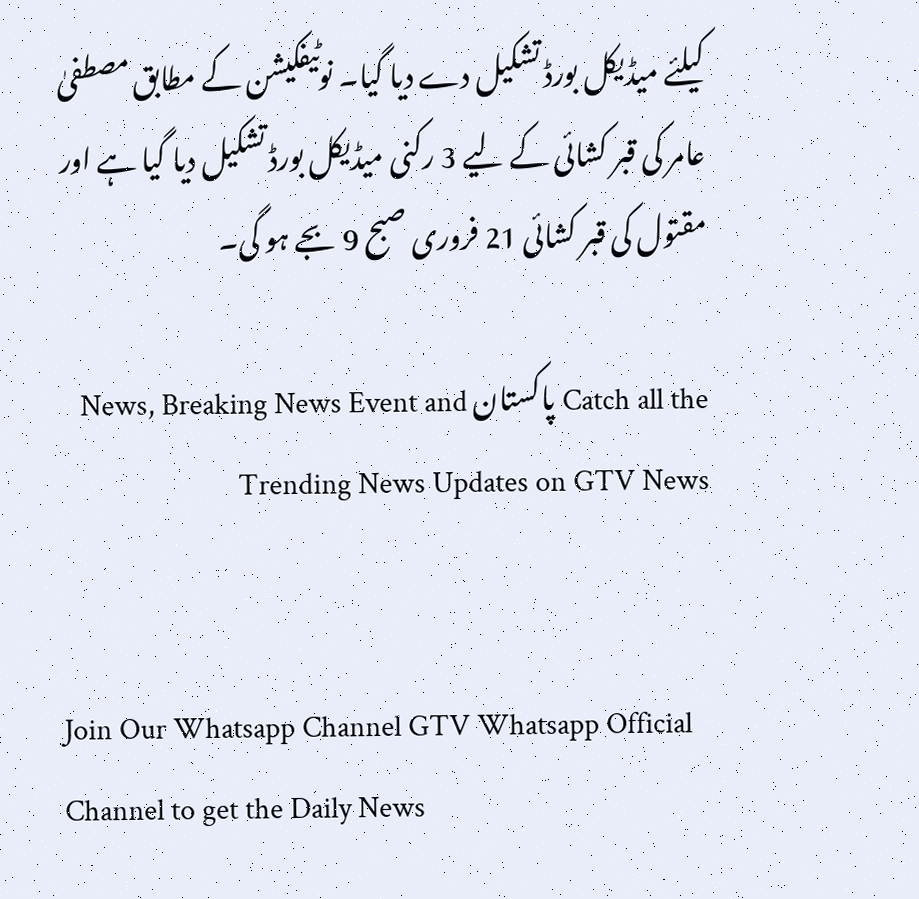کیلئے میڈیکل بورڈ تشکیل دے دیا گیا۔ نوٹیفکیشن کے مطابق مصطفیٰ عامر کی قبر کشائی کے لیے 3 رکنی میڈیکل بورڈ تشکیل دیا گیا ہے اور مقتول کی قبر کشائی 21 فروری صبح 9 بجے ہو گی۔

Catch all the پاکستان News, Breaking News Event and Trending News Updates on GTV News


Join Our Whatsapp Channel GTV Whatsapp Official Channel to get the Daily News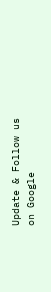Update & Follow us on Google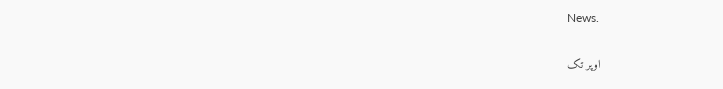News.

اوپر تک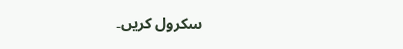سکرول کریں۔